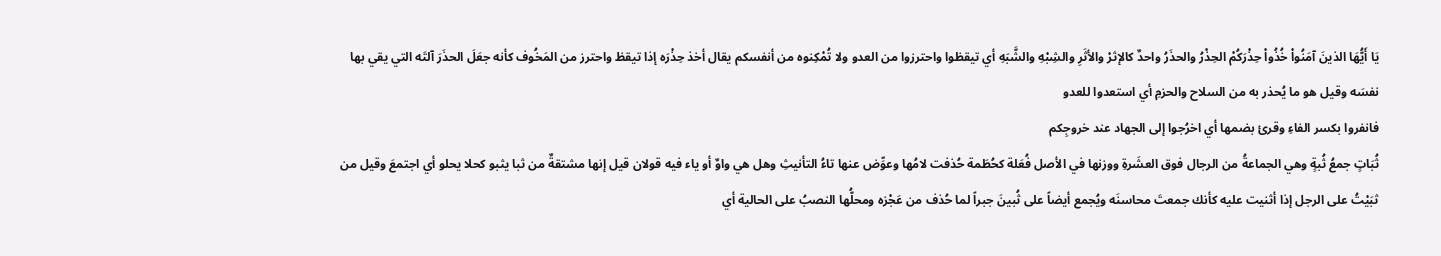يَا أَيُّهَا الذينَ آمَنُواْ خُذُواْ حِذْرَكُمْ الحِذْرُ والحذَرُ واحدٌ كالإثرْ والأثَرِ والشِبْهِ والشَّبَهِ أي تيقظوا واحترزوا من العدو ولا تُمْكِنوه من أنفسكم يقال أخذ حِذْرَه إذا تيقظ واحترز من المَخُوف كأنه جعَلَ الحذَرَ آلتَه التي يقي بها نفسَه وقيل هو ما يُحذر به من السلاح والحزمِ أي استعدوا للعدو
فانفروا بكسر الفاءِ وقرئ بضمها أي اخرُجوا إلى الجهاد عند خروجِكم
ثُبَاتٍ جمعُ ثُبةٍ وهي الجماعةُ من الرجال فوق العشَرةِ ووزنها في الأصل فُعَلة كحُطَمة حُذفت لامُها وعوِّض عنها تاءُ التأنيثِ وهل هي واوٌ أو ياء فيه قولان قيل إنها مشتقةٌ من ثبا يثبو كحلا يحلو أي اجتمعَ وقيل من ثبَيْتُ على الرجل إذا أثنيت عليه كأنك جمعتَ محاسنَه ويُجمع أيضاً على ثُبينَ جبراً لما حُذف من عَجْزه ومحلُّها النصبُ على الحالية أي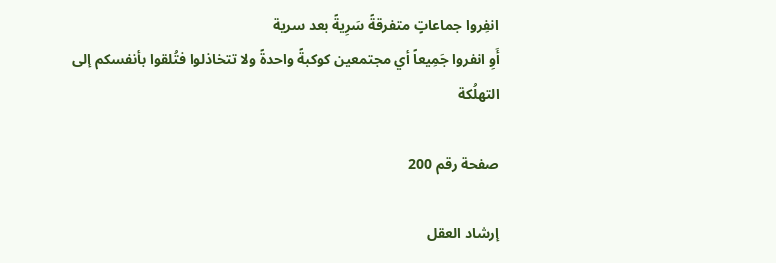انفِروا جماعاتٍ متفرقةً سَرِيةً بعد سرية
أَوِ انفروا جَمِيعاً أي مجتمعين كوكبةً واحدةً ولا تتخاذلوا فتُلقوا بأنفسكم إلى التهلُكة

صفحة رقم 200

إرشاد العقل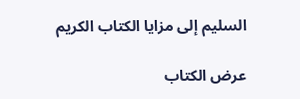السليم إلى مزايا الكتاب الكريم

عرض الكتاب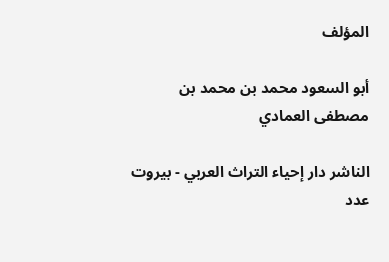المؤلف

أبو السعود محمد بن محمد بن مصطفى العمادي

الناشر دار إحياء التراث العربي - بيروت
عدد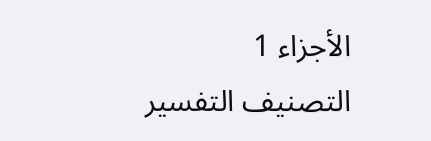الأجزاء 1
التصنيف التفسير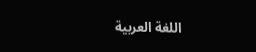اللغة العربية